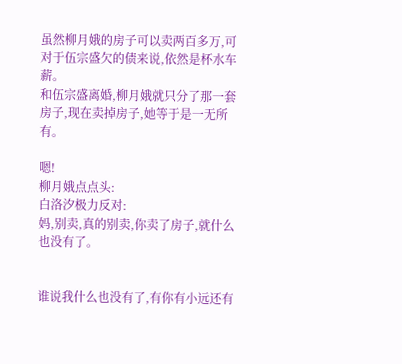虽然柳月娥的房子可以卖两百多万,可对于伍宗盛欠的债来说,依然是杯水车薪。
和伍宗盛离婚,柳月娥就只分了那一套房子,现在卖掉房子,她等于是一无所有。

嗯!
柳月娥点点头:
白洛汐极力反对:
妈,别卖,真的别卖,你卖了房子,就什么也没有了。


谁说我什么也没有了,有你有小远还有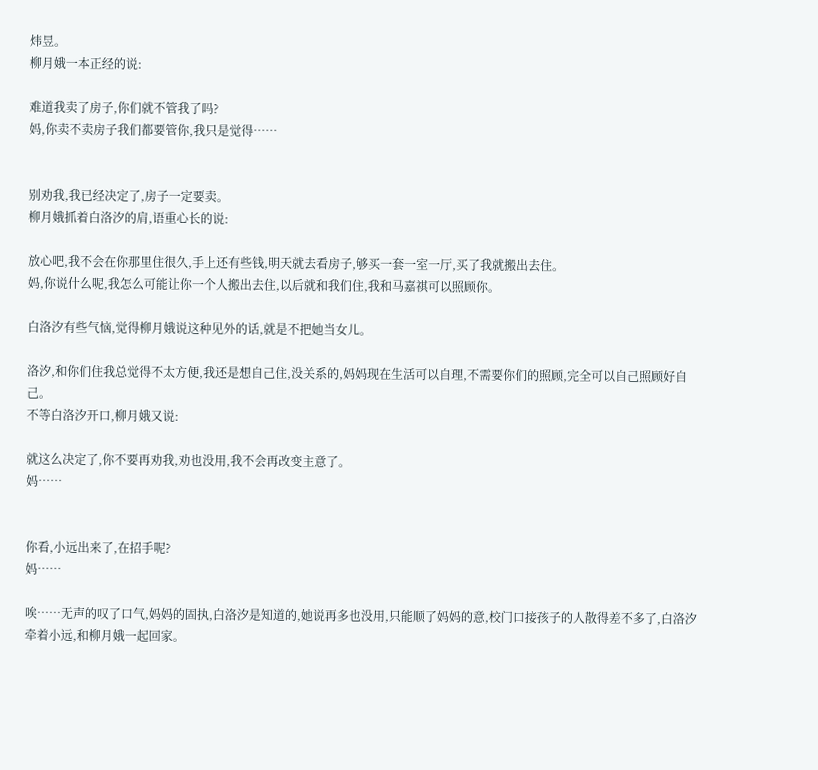炜昱。
柳月娥一本正经的说:

难道我卖了房子,你们就不管我了吗?
妈,你卖不卖房子我们都要管你,我只是觉得……


别劝我,我已经决定了,房子一定要卖。
柳月娥抓着白洛汐的肩,语重心长的说:

放心吧,我不会在你那里住很久,手上还有些钱,明天就去看房子,够买一套一室一厅,买了我就搬出去住。
妈,你说什么呢,我怎么可能让你一个人搬出去住,以后就和我们住,我和马嘉祺可以照顾你。

白洛汐有些气恼,觉得柳月娥说这种见外的话,就是不把她当女儿。

洛汐,和你们住我总觉得不太方便,我还是想自己住,没关系的,妈妈现在生活可以自理,不需要你们的照顾,完全可以自己照顾好自己。
不等白洛汐开口,柳月娥又说:

就这么决定了,你不要再劝我,劝也没用,我不会再改变主意了。
妈……


你看,小远出来了,在招手呢?
妈……

唉……无声的叹了口气,妈妈的固执,白洛汐是知道的,她说再多也没用,只能顺了妈妈的意,校门口接孩子的人散得差不多了,白洛汐牵着小远,和柳月娥一起回家。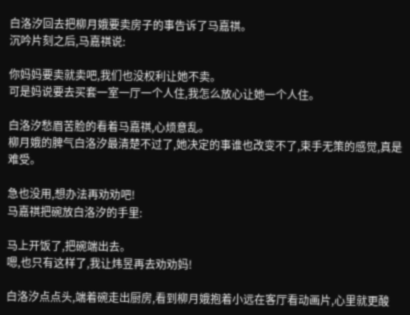白洛汐回去把柳月娥要卖房子的事告诉了马嘉祺。
沉吟片刻之后,马嘉祺说:

你妈妈要卖就卖吧,我们也没权利让她不卖。
可是妈说要去买套一室一厅一个人住,我怎么放心让她一个人住。

白洛汐愁眉苦脸的看着马嘉祺,心烦意乱。
柳月娥的脾气白洛汐最清楚不过了,她决定的事谁也改变不了,束手无策的感觉,真是难受。

急也没用,想办法再劝劝吧!
马嘉祺把碗放白洛汐的手里:

马上开饭了,把碗端出去。
嗯,也只有这样了,我让炜昱再去劝劝妈!

白洛汐点点头,端着碗走出厨房,看到柳月娥抱着小远在客厅看动画片,心里就更酸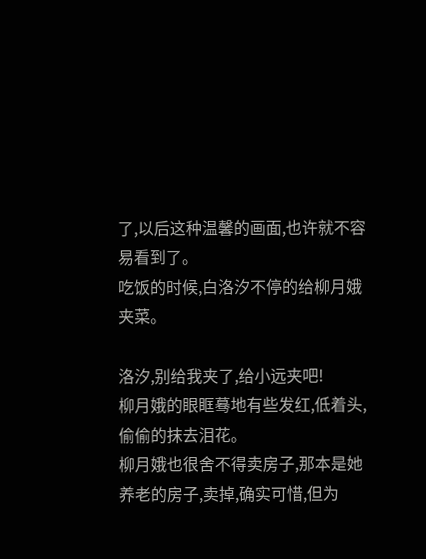了,以后这种温馨的画面,也许就不容易看到了。
吃饭的时候,白洛汐不停的给柳月娥夹菜。

洛汐,别给我夹了,给小远夹吧!
柳月娥的眼眶蓦地有些发红,低着头,偷偷的抹去泪花。
柳月娥也很舍不得卖房子,那本是她养老的房子,卖掉,确实可惜,但为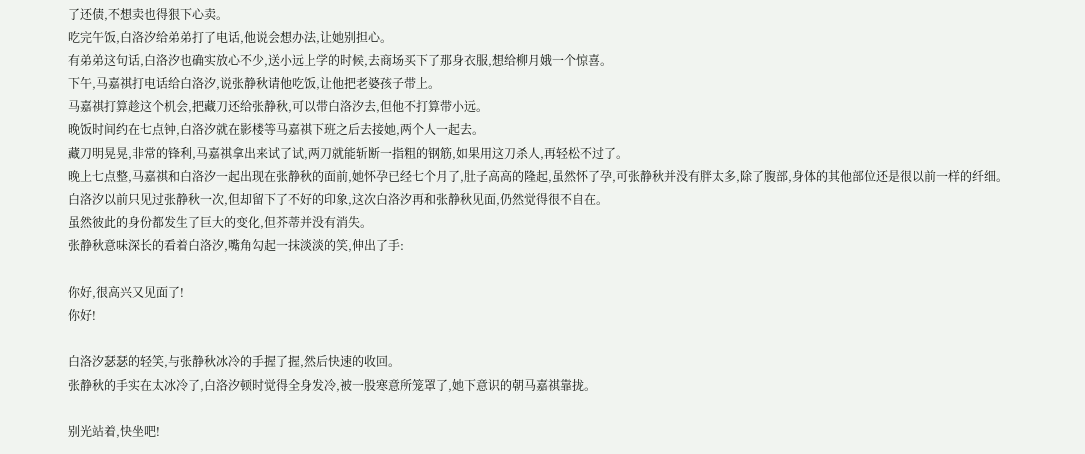了还债,不想卖也得狠下心卖。
吃完午饭,白洛汐给弟弟打了电话,他说会想办法,让她别担心。
有弟弟这句话,白洛汐也确实放心不少,送小远上学的时候,去商场买下了那身衣服,想给柳月娥一个惊喜。
下午,马嘉祺打电话给白洛汐,说张静秋请他吃饭,让他把老婆孩子带上。
马嘉祺打算趁这个机会,把藏刀还给张静秋,可以带白洛汐去,但他不打算带小远。
晚饭时间约在七点钟,白洛汐就在影楼等马嘉祺下班之后去接她,两个人一起去。
藏刀明晃晃,非常的锋利,马嘉祺拿出来试了试,两刀就能斩断一指粗的钢筋,如果用这刀杀人,再轻松不过了。
晚上七点整,马嘉祺和白洛汐一起出现在张静秋的面前,她怀孕已经七个月了,肚子高高的隆起,虽然怀了孕,可张静秋并没有胖太多,除了腹部,身体的其他部位还是很以前一样的纤细。
白洛汐以前只见过张静秋一次,但却留下了不好的印象,这次白洛汐再和张静秋见面,仍然觉得很不自在。
虽然彼此的身份都发生了巨大的变化,但芥蒂并没有消失。
张静秋意味深长的看着白洛汐,嘴角勾起一抹淡淡的笑,伸出了手:

你好,很高兴又见面了!
你好!

白洛汐瑟瑟的轻笑,与张静秋冰冷的手握了握,然后快速的收回。
张静秋的手实在太冰冷了,白洛汐顿时觉得全身发冷,被一股寒意所笼罩了,她下意识的朝马嘉祺靠拢。

别光站着,快坐吧!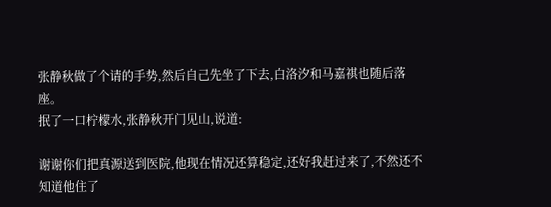张静秋做了个请的手势,然后自己先坐了下去,白洛汐和马嘉祺也随后落座。
抿了一口柠檬水,张静秋开门见山,说道:

谢谢你们把真源送到医院,他现在情况还算稳定,还好我赶过来了,不然还不知道他住了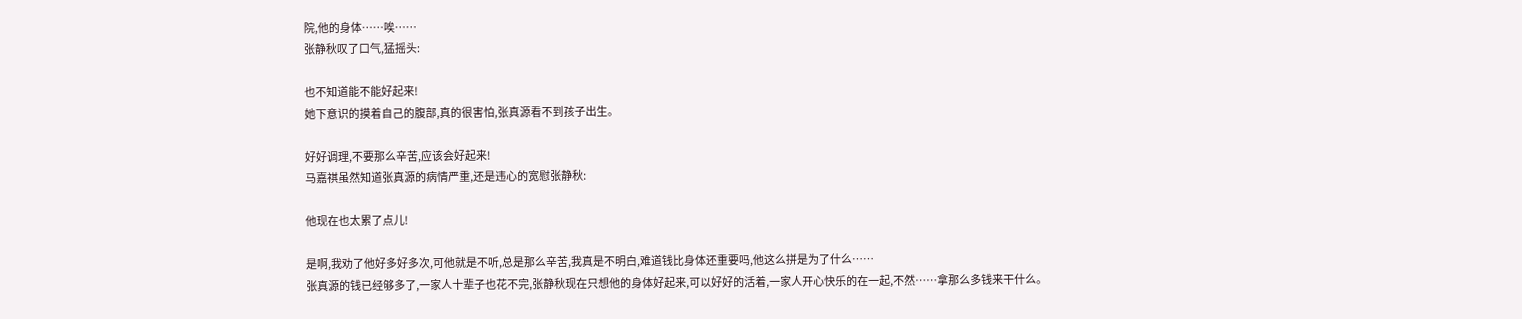院,他的身体……唉……
张静秋叹了口气,猛摇头:

也不知道能不能好起来!
她下意识的摸着自己的腹部,真的很害怕,张真源看不到孩子出生。

好好调理,不要那么辛苦,应该会好起来!
马嘉祺虽然知道张真源的病情严重,还是违心的宽慰张静秋:

他现在也太累了点儿!

是啊,我劝了他好多好多次,可他就是不听,总是那么辛苦,我真是不明白,难道钱比身体还重要吗,他这么拼是为了什么……
张真源的钱已经够多了,一家人十辈子也花不完,张静秋现在只想他的身体好起来,可以好好的活着,一家人开心快乐的在一起,不然……拿那么多钱来干什么。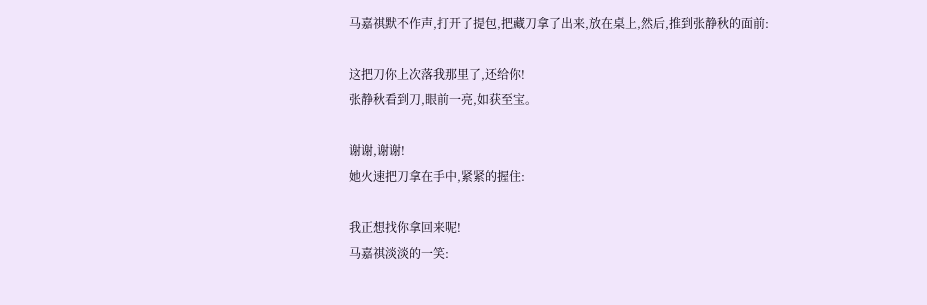马嘉祺默不作声,打开了提包,把藏刀拿了出来,放在桌上,然后,推到张静秋的面前:

这把刀你上次落我那里了,还给你!
张静秋看到刀,眼前一亮,如获至宝。

谢谢,谢谢!
她火速把刀拿在手中,紧紧的握住:

我正想找你拿回来呢!
马嘉祺淡淡的一笑: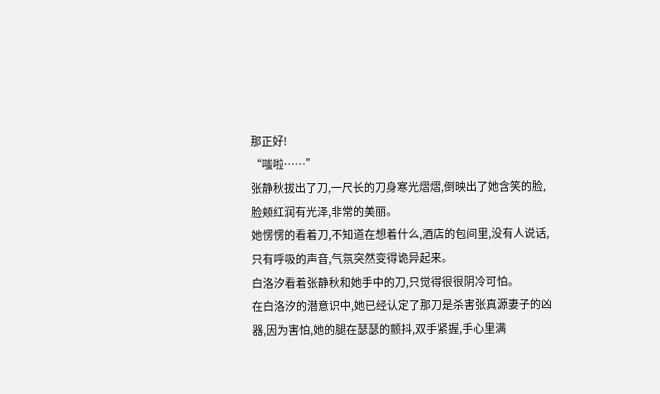那正好!
“嗤啦……”
张静秋拔出了刀,一尺长的刀身寒光熠熠,倒映出了她含笑的脸,脸颊红润有光泽,非常的美丽。
她愣愣的看着刀,不知道在想着什么,酒店的包间里,没有人说话,只有呼吸的声音,气氛突然变得诡异起来。
白洛汐看着张静秋和她手中的刀,只觉得很很阴冷可怕。
在白洛汐的潜意识中,她已经认定了那刀是杀害张真源妻子的凶器,因为害怕,她的腿在瑟瑟的颤抖,双手紧握,手心里满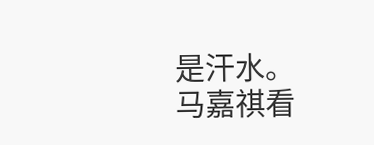是汗水。
马嘉祺看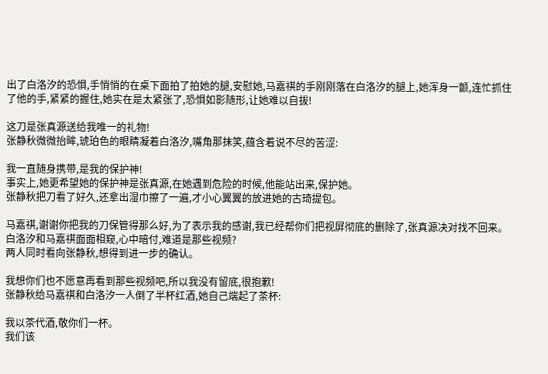出了白洛汐的恐惧,手悄悄的在桌下面拍了拍她的腿,安慰她,马嘉祺的手刚刚落在白洛汐的腿上,她浑身一颤,连忙抓住了他的手,紧紧的握住,她实在是太紧张了,恐惧如影随形,让她难以自拔!

这刀是张真源送给我唯一的礼物!
张静秋微微抬眸,琥珀色的眼睛凝着白洛汐,嘴角那抹笑,蕴含着说不尽的苦涩:

我一直随身携带,是我的保护神!
事实上,她更希望她的保护神是张真源,在她遇到危险的时候,他能站出来,保护她。
张静秋把刀看了好久,还拿出湿巾擦了一遍,才小心翼翼的放进她的古琦提包。

马嘉祺,谢谢你把我的刀保管得那么好,为了表示我的感谢,我已经帮你们把视屏彻底的删除了,张真源决对找不回来。
白洛汐和马嘉祺面面相窥,心中暗付,难道是那些视频?
两人同时看向张静秋,想得到进一步的确认。

我想你们也不愿意再看到那些视频吧,所以我没有留底,很抱歉!
张静秋给马嘉祺和白洛汐一人倒了半杯红酒,她自己端起了茶杯:

我以茶代酒,敬你们一杯。
我们该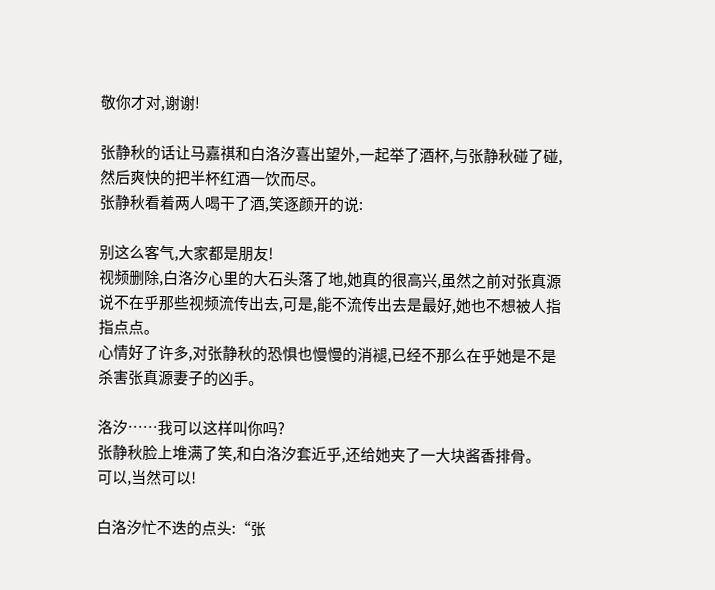敬你才对,谢谢!

张静秋的话让马嘉祺和白洛汐喜出望外,一起举了酒杯,与张静秋碰了碰,然后爽快的把半杯红酒一饮而尽。
张静秋看着两人喝干了酒,笑逐颜开的说:

别这么客气,大家都是朋友!
视频删除,白洛汐心里的大石头落了地,她真的很高兴,虽然之前对张真源说不在乎那些视频流传出去,可是,能不流传出去是最好,她也不想被人指指点点。
心情好了许多,对张静秋的恐惧也慢慢的消褪,已经不那么在乎她是不是杀害张真源妻子的凶手。

洛汐……我可以这样叫你吗?
张静秋脸上堆满了笑,和白洛汐套近乎,还给她夹了一大块酱香排骨。
可以,当然可以!

白洛汐忙不迭的点头:“张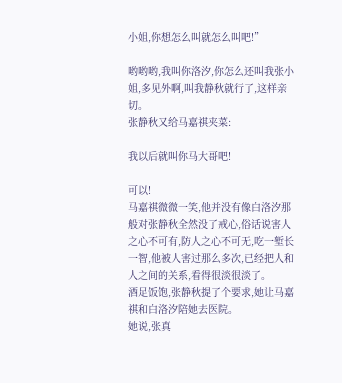小姐,你想怎么叫就怎么叫吧!”

哟哟哟,我叫你洛汐,你怎么还叫我张小姐,多见外啊,叫我静秋就行了,这样亲切。
张静秋又给马嘉祺夹菜:

我以后就叫你马大哥吧!

可以!
马嘉祺微微一笑,他并没有像白洛汐那般对张静秋全然没了戒心,俗话说害人之心不可有,防人之心不可无,吃一堑长一智,他被人害过那么多次,已经把人和人之间的关系,看得很淡很淡了。
酒足饭饱,张静秋提了个要求,她让马嘉祺和白洛汐陪她去医院。
她说,张真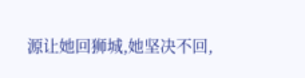源让她回狮城,她坚决不回,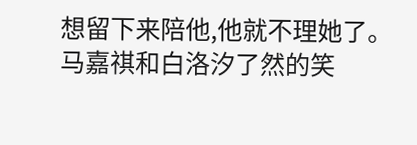想留下来陪他,他就不理她了。
马嘉祺和白洛汐了然的笑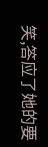笑,答应了她的要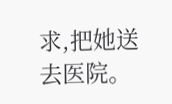求,把她送去医院。